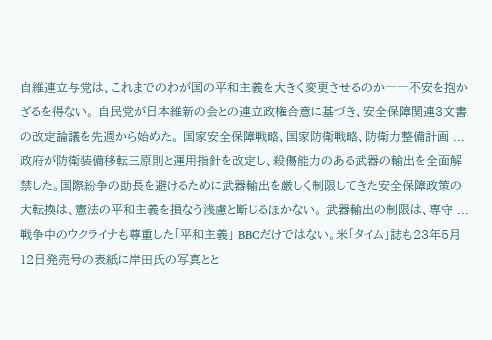自維連立与党は、これまでのわが国の平和主義を大きく変更させるのか――不安を抱かざるを得ない。 自民党が日本維新の会との連立政権合意に基づき、安全保障関連3文書の改定論議を先週から始めた。 国家安全保障戦略、国家防衛戦略、防衛力整備計画 ...
政府が防衛装備移転三原則と運用指針を改定し、殺傷能力のある武器の輸出を全面解禁した。国際紛争の助長を避けるために武器輸出を厳しく制限してきた安全保障政策の大転換は、憲法の平和主義を損なう浅慮と断じるほかない。 武器輸出の制限は、専守 ...
戦争中のウクライナも尊重した「平和主義」 BBCだけではない。米「タイム」誌も23年5月12日発売号の表紙に岸田氏の写真とと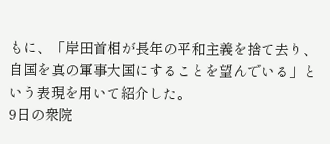もに、「岸田首相が長年の平和主義を捨て去り、自国を真の軍事大国にすることを望んでいる」という表現を用いて紹介した。
9日の衆院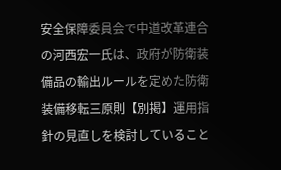安全保障委員会で中道改革連合の河西宏一氏は、政府が防衛装備品の輸出ルールを定めた防衛装備移転三原則【別掲】運用指針の見直しを検討していること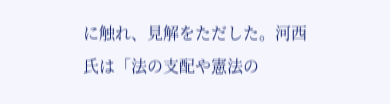に触れ、見解をただした。河西氏は「法の支配や憲法の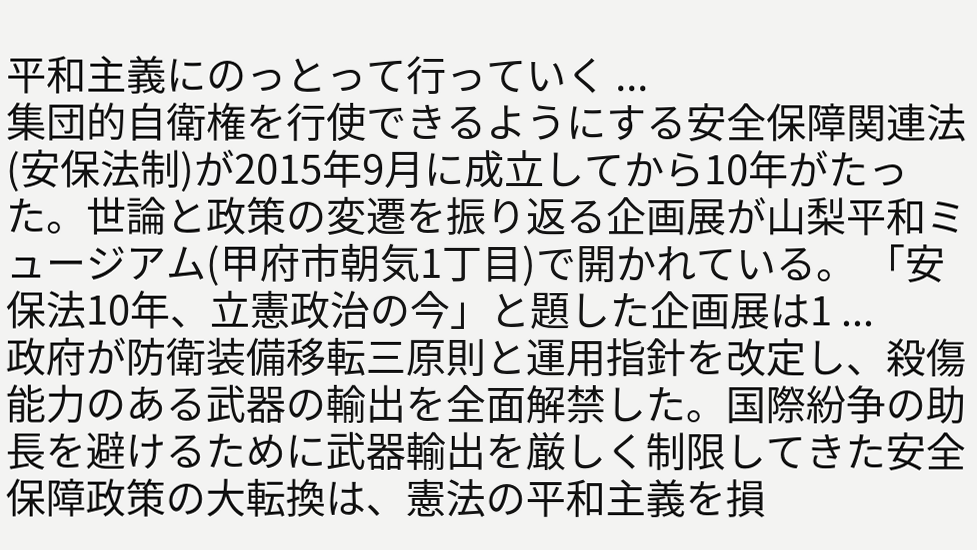平和主義にのっとって行っていく ...
集団的自衛権を行使できるようにする安全保障関連法(安保法制)が2015年9月に成立してから10年がたった。世論と政策の変遷を振り返る企画展が山梨平和ミュージアム(甲府市朝気1丁目)で開かれている。 「安保法10年、立憲政治の今」と題した企画展は1 ...
政府が防衛装備移転三原則と運用指針を改定し、殺傷能力のある武器の輸出を全面解禁した。国際紛争の助長を避けるために武器輸出を厳しく制限してきた安全保障政策の大転換は、憲法の平和主義を損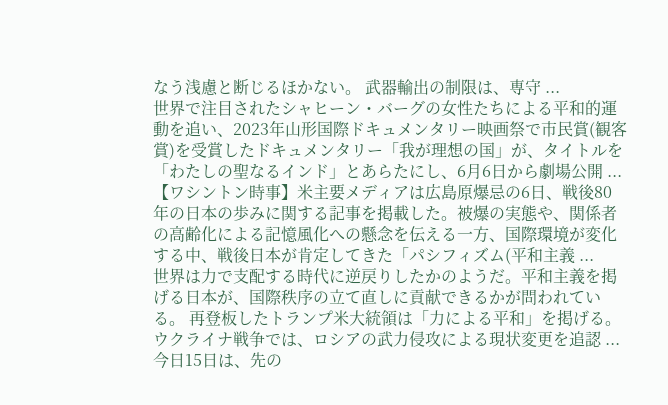なう浅慮と断じるほかない。 武器輸出の制限は、専守 ...
世界で注目されたシャヒーン・バーグの女性たちによる平和的運動を追い、2023年山形国際ドキュメンタリー映画祭で市民賞(観客賞)を受賞したドキュメンタリー「我が理想の国」が、タイトルを「わたしの聖なるインド」とあらたにし、6月6日から劇場公開 ...
【ワシントン時事】米主要メディアは広島原爆忌の6日、戦後80年の日本の歩みに関する記事を掲載した。被爆の実態や、関係者の高齢化による記憶風化への懸念を伝える一方、国際環境が変化する中、戦後日本が肯定してきた「パシフィズム(平和主義 ...
世界は力で支配する時代に逆戻りしたかのようだ。平和主義を掲げる日本が、国際秩序の立て直しに貢献できるかが問われている。 再登板したトランプ米大統領は「力による平和」を掲げる。ウクライナ戦争では、ロシアの武力侵攻による現状変更を追認 ...
今日15日は、先の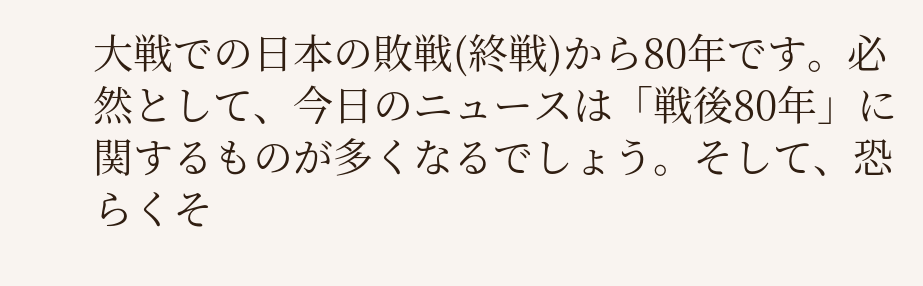大戦での日本の敗戦(終戦)から80年です。必然として、今日のニュースは「戦後80年」に関するものが多くなるでしょう。そして、恐らくそ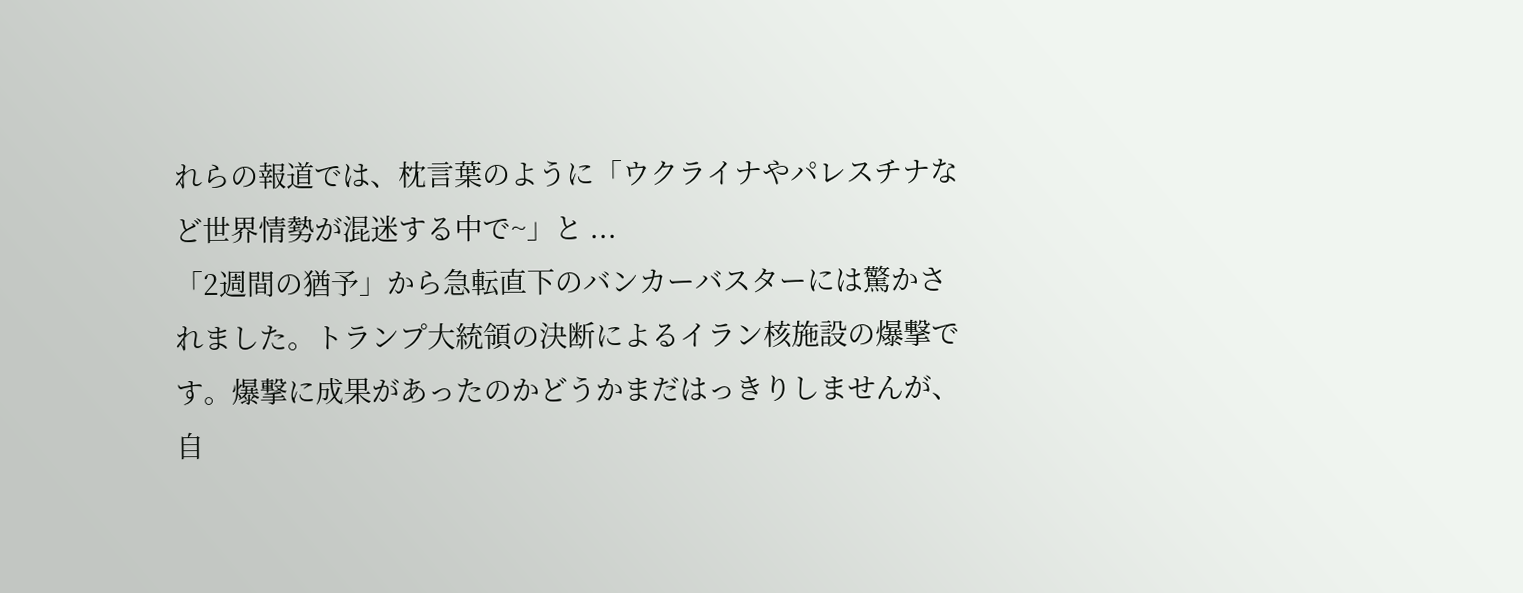れらの報道では、枕言葉のように「ウクライナやパレスチナなど世界情勢が混迷する中で~」と ...
「2週間の猶予」から急転直下のバンカーバスターには驚かされました。トランプ大統領の決断によるイラン核施設の爆撃です。爆撃に成果があったのかどうかまだはっきりしませんが、自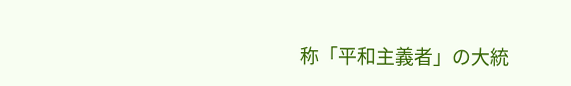称「平和主義者」の大統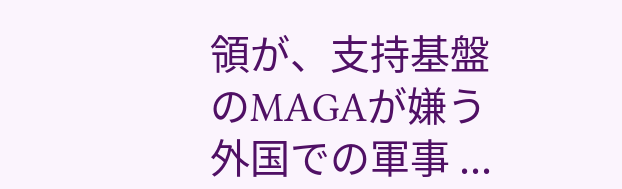領が、支持基盤のMAGAが嫌う外国での軍事 ...